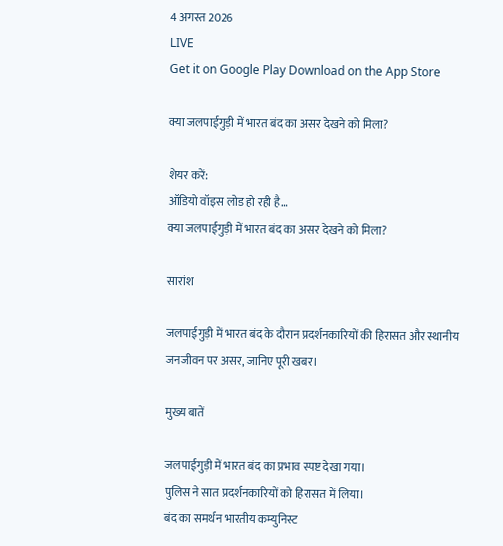4 अगस्त 2026
LIVE
Get it on Google Play Download on the App Store

क्या जलपाईगुड़ी में भारत बंद का असर देखने को मिला?

शेयर करें:
ऑडियो वॉइस लोड हो रही है…
क्या जलपाईगुड़ी में भारत बंद का असर देखने को मिला?

सारांश

जलपाईगुड़ी में भारत बंद के दौरान प्रदर्शनकारियों की हिरासत और स्थानीय जनजीवन पर असर, जानिए पूरी खबर।

मुख्य बातें

जलपाईगुड़ी में भारत बंद का प्रभाव स्पष्ट देखा गया।
पुलिस ने सात प्रदर्शनकारियों को हिरासत में लिया।
बंद का समर्थन भारतीय कम्युनिस्ट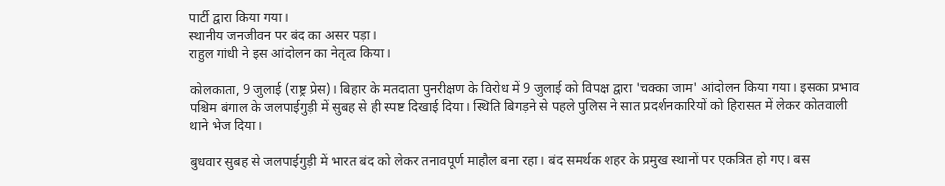पार्टी द्वारा किया गया।
स्थानीय जनजीवन पर बंद का असर पड़ा।
राहुल गांधी ने इस आंदोलन का नेतृत्व किया।

कोलकाता, 9 जुलाई (राष्ट्र प्रेस)। बिहार के मतदाता पुनरीक्षण के विरोध में 9 जुलाई को विपक्ष द्वारा 'चक्का जाम' आंदोलन किया गया। इसका प्रभाव पश्चिम बंगाल के जलपाईगुड़ी में सुबह से ही स्पष्ट दिखाई दिया। स्थिति बिगड़ने से पहले पुलिस ने सात प्रदर्शनकारियों को हिरासत में लेकर कोतवाली थाने भेज दिया।

बुधवार सुबह से जलपाईगुड़ी में भारत बंद को लेकर तनावपूर्ण माहौल बना रहा। बंद समर्थक शहर के प्रमुख स्थानों पर एकत्रित हो गए। बस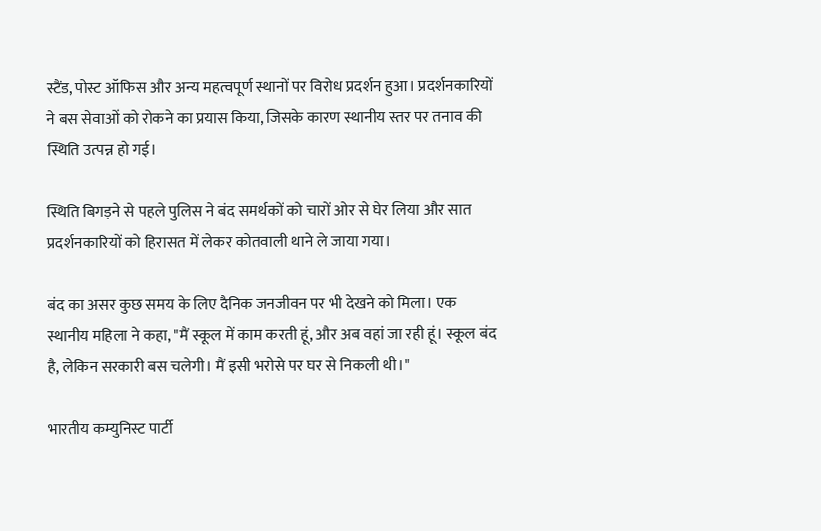स्टैंड, पोस्ट ऑफिस और अन्य महत्वपूर्ण स्थानों पर विरोध प्रदर्शन हुआ। प्रदर्शनकारियों ने बस सेवाओं को रोकने का प्रयास किया, जिसके कारण स्थानीय स्तर पर तनाव की स्थिति उत्पन्न हो गई।

स्थिति बिगड़ने से पहले पुलिस ने बंद समर्थकों को चारों ओर से घेर लिया और सात प्रदर्शनकारियों को हिरासत में लेकर कोतवाली थाने ले जाया गया।

बंद का असर कुछ समय के लिए दैनिक जनजीवन पर भी देखने को मिला। एक स्थानीय महिला ने कहा, "मैं स्कूल में काम करती हूं, और अब वहां जा रही हूं। स्कूल बंद है, लेकिन सरकारी बस चलेगी। मैं इसी भरोसे पर घर से निकली थी।"

भारतीय कम्युनिस्ट पार्टी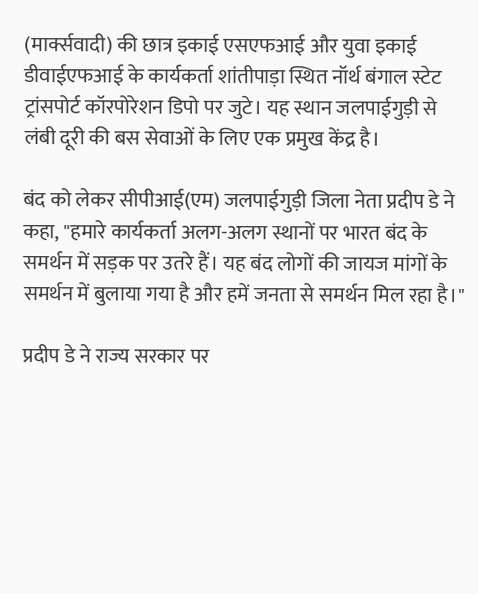(मार्क्सवादी) की छात्र इकाई एसएफआई और युवा इकाई डीवाईएफआई के कार्यकर्ता शांतीपाड़ा स्थित नॉर्थ बंगाल स्टेट ट्रांसपोर्ट कॉरपोरेशन डिपो पर जुटे। यह स्थान जलपाईगुड़ी से लंबी दूरी की बस सेवाओं के लिए एक प्रमुख केंद्र है।

बंद को लेकर सीपीआई(एम) जलपाईगुड़ी जिला नेता प्रदीप डे ने कहा, "हमारे कार्यकर्ता अलग-अलग स्थानों पर भारत बंद के समर्थन में सड़क पर उतरे हैं। यह बंद लोगों की जायज मांगों के समर्थन में बुलाया गया है और हमें जनता से समर्थन मिल रहा है।"

प्रदीप डे ने राज्य सरकार पर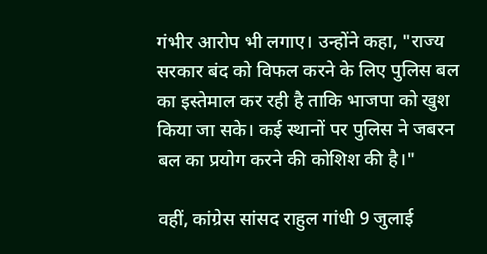गंभीर आरोप भी लगाए। उन्होंने कहा, "राज्य सरकार बंद को विफल करने के लिए पुलिस बल का इस्तेमाल कर रही है ताकि भाजपा को खुश किया जा सके। कई स्थानों पर पुलिस ने जबरन बल का प्रयोग करने की कोशिश की है।"

वहीं, कांग्रेस सांसद राहुल गांधी 9 जुलाई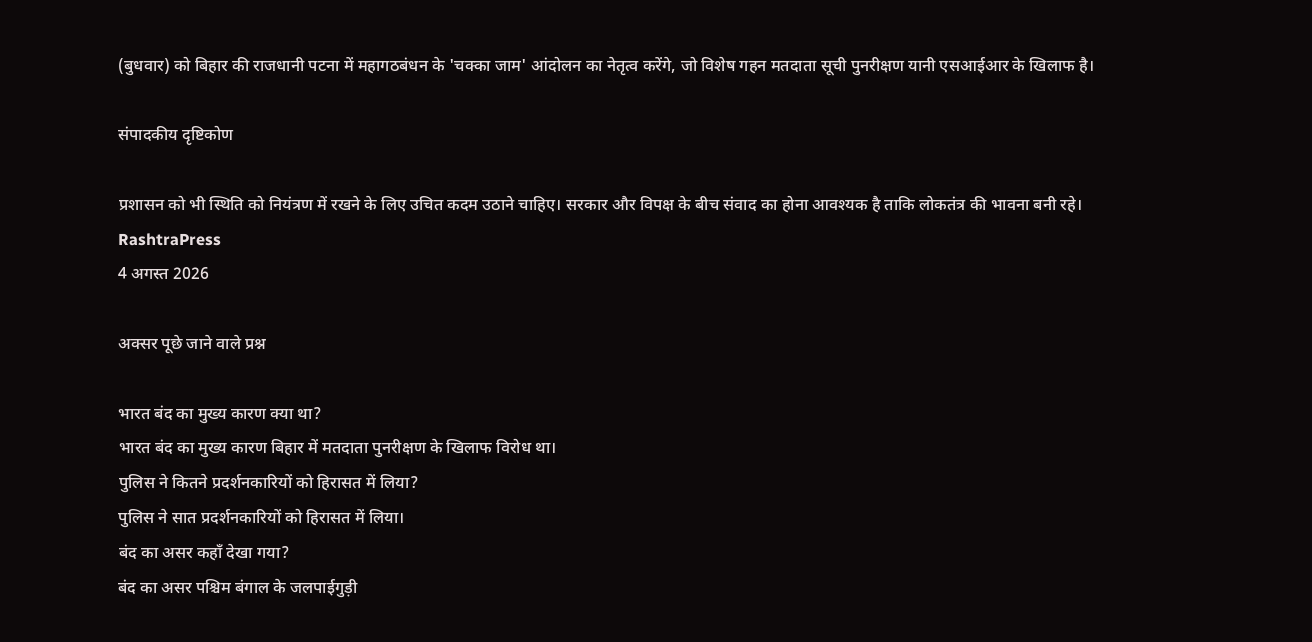(बुधवार) को बिहार की राजधानी पटना में महागठबंधन के 'चक्का जाम' आंदोलन का नेतृत्व करेंगे, जो विशेष गहन मतदाता सूची पुनरीक्षण यानी एसआईआर के खिलाफ है।

संपादकीय दृष्टिकोण

प्रशासन को भी स्थिति को नियंत्रण में रखने के लिए उचित कदम उठाने चाहिए। सरकार और विपक्ष के बीच संवाद का होना आवश्यक है ताकि लोकतंत्र की भावना बनी रहे।
RashtraPress
4 अगस्त 2026

अक्सर पूछे जाने वाले प्रश्न

भारत बंद का मुख्य कारण क्या था?
भारत बंद का मुख्य कारण बिहार में मतदाता पुनरीक्षण के खिलाफ विरोध था।
पुलिस ने कितने प्रदर्शनकारियों को हिरासत में लिया?
पुलिस ने सात प्रदर्शनकारियों को हिरासत में लिया।
बंद का असर कहाँ देखा गया?
बंद का असर पश्चिम बंगाल के जलपाईगुड़ी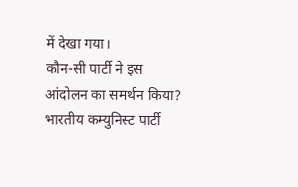में देखा गया।
कौन-सी पार्टी ने इस आंदोलन का समर्थन किया?
भारतीय कम्युनिस्ट पार्टी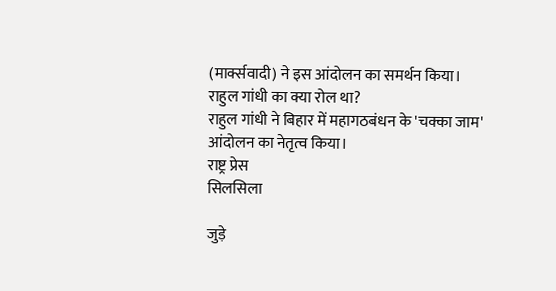(मार्क्सवादी) ने इस आंदोलन का समर्थन किया।
राहुल गांधी का क्या रोल था?
राहुल गांधी ने बिहार में महागठबंधन के 'चक्का जाम' आंदोलन का नेतृत्व किया।
राष्ट्र प्रेस
सिलसिला

जुड़े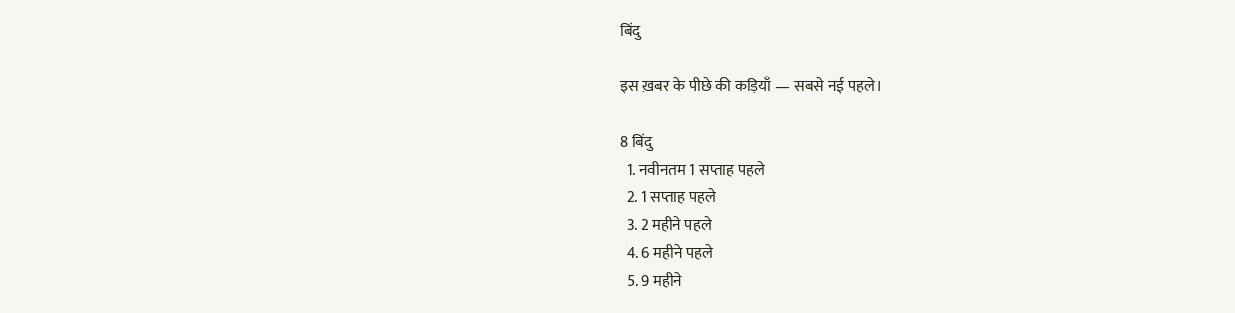बिंदु

इस ख़बर के पीछे की कड़ियाँ — सबसे नई पहले।

8 बिंदु
  1. नवीनतम 1 सप्ताह पहले
  2. 1 सप्ताह पहले
  3. 2 महीने पहले
  4. 6 महीने पहले
  5. 9 महीने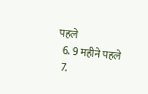पहले
  6. 9 महीने पहले
  7.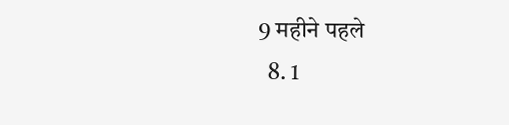9 महीने पहले
  8. 1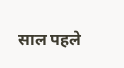साल पहले